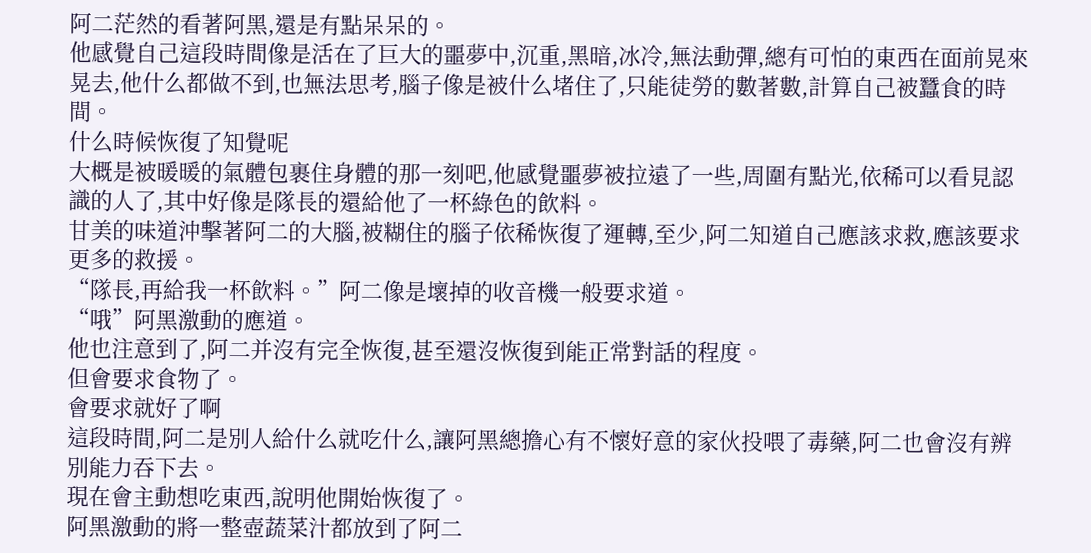阿二茫然的看著阿黑,還是有點呆呆的。
他感覺自己這段時間像是活在了巨大的噩夢中,沉重,黑暗,冰冷,無法動彈,總有可怕的東西在面前晃來晃去,他什么都做不到,也無法思考,腦子像是被什么堵住了,只能徒勞的數著數,計算自己被蠶食的時間。
什么時候恢復了知覺呢
大概是被暖暖的氣體包裹住身體的那一刻吧,他感覺噩夢被拉遠了一些,周圍有點光,依稀可以看見認識的人了,其中好像是隊長的還給他了一杯綠色的飲料。
甘美的味道沖擊著阿二的大腦,被糊住的腦子依稀恢復了運轉,至少,阿二知道自己應該求救,應該要求更多的救援。
“隊長,再給我一杯飲料。”阿二像是壞掉的收音機一般要求道。
“哦”阿黑激動的應道。
他也注意到了,阿二并沒有完全恢復,甚至還沒恢復到能正常對話的程度。
但會要求食物了。
會要求就好了啊
這段時間,阿二是別人給什么就吃什么,讓阿黑總擔心有不懷好意的家伙投喂了毒藥,阿二也會沒有辨別能力吞下去。
現在會主動想吃東西,說明他開始恢復了。
阿黑激動的將一整壺蔬菜汁都放到了阿二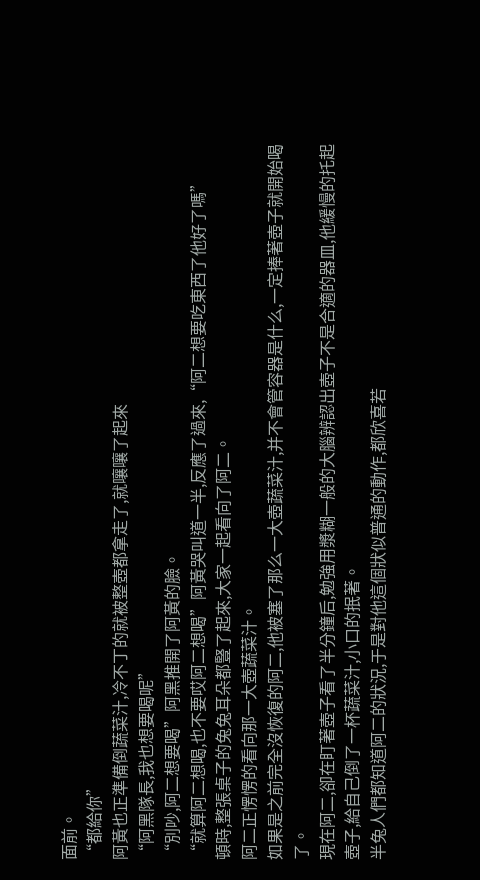面前。
“都給你”
阿黃也正準備倒蔬菜汁,冷不丁的就被整壺都拿走了,就嚷嚷了起來
“阿黑隊長,我也想要喝呢”
“別吵,阿二想要喝”阿黑推開了阿黃的臉。
“就算阿二想喝,也不要哎阿二想喝”阿黃哭叫道一半,反應了過來,“阿二想要吃東西了他好了嗎”
頓時,整張桌子的兔兔耳朵都豎了起來,大家一起看向了阿二。
阿二正愣愣的看向那一大壺蔬菜汁。
如果是之前完全沒恢復的阿二,他被塞了那么一大壺蔬菜汁,并不會管容器是什么,一定捧著壺子就開始喝了。
現在阿二,卻在盯著壺子看了半分鐘后,勉強用漿糊一般的大腦辨認出壺子不是合適的器皿,他緩慢的托起壺子,給自己倒了一杯蔬菜汁,小口的抿著。
半兔人們都知道阿二的狀況,于是對他這個狀似普通的動作,都欣喜若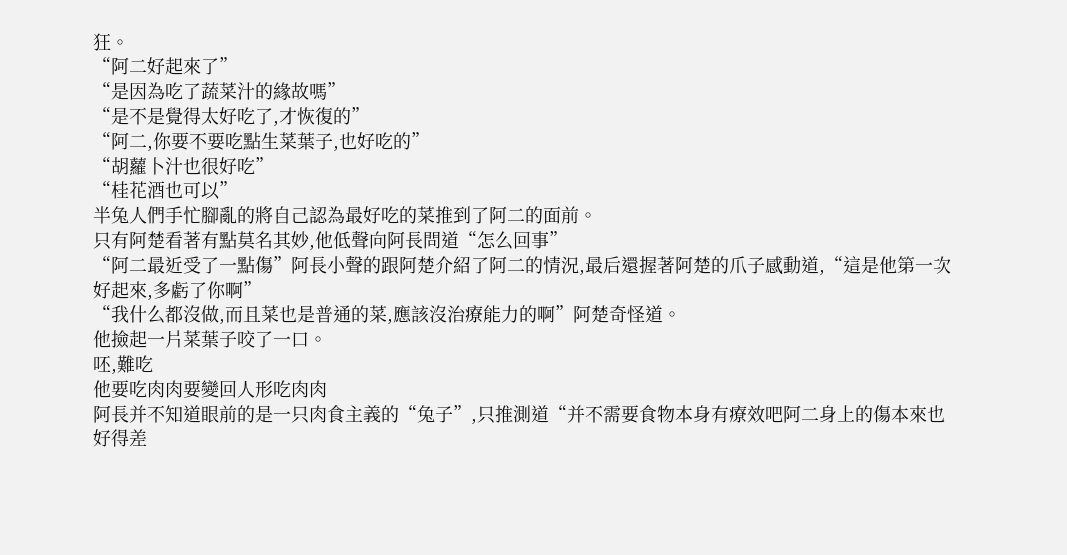狂。
“阿二好起來了”
“是因為吃了蔬菜汁的緣故嗎”
“是不是覺得太好吃了,才恢復的”
“阿二,你要不要吃點生菜葉子,也好吃的”
“胡蘿卜汁也很好吃”
“桂花酒也可以”
半兔人們手忙腳亂的將自己認為最好吃的菜推到了阿二的面前。
只有阿楚看著有點莫名其妙,他低聲向阿長問道“怎么回事”
“阿二最近受了一點傷”阿長小聲的跟阿楚介紹了阿二的情況,最后還握著阿楚的爪子感動道,“這是他第一次好起來,多虧了你啊”
“我什么都沒做,而且菜也是普通的菜,應該沒治療能力的啊”阿楚奇怪道。
他撿起一片菜葉子咬了一口。
呸,難吃
他要吃肉肉要變回人形吃肉肉
阿長并不知道眼前的是一只肉食主義的“兔子”,只推測道“并不需要食物本身有療效吧阿二身上的傷本來也好得差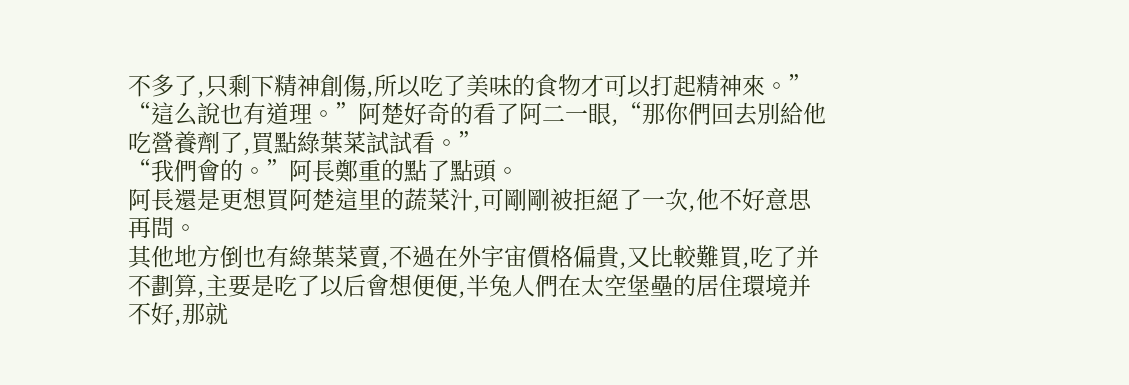不多了,只剩下精神創傷,所以吃了美味的食物才可以打起精神來。”
“這么說也有道理。”阿楚好奇的看了阿二一眼,“那你們回去別給他吃營養劑了,買點綠葉菜試試看。”
“我們會的。”阿長鄭重的點了點頭。
阿長還是更想買阿楚這里的蔬菜汁,可剛剛被拒絕了一次,他不好意思再問。
其他地方倒也有綠葉菜賣,不過在外宇宙價格偏貴,又比較難買,吃了并不劃算,主要是吃了以后會想便便,半兔人們在太空堡壘的居住環境并不好,那就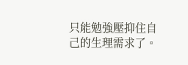只能勉強壓抑住自己的生理需求了。